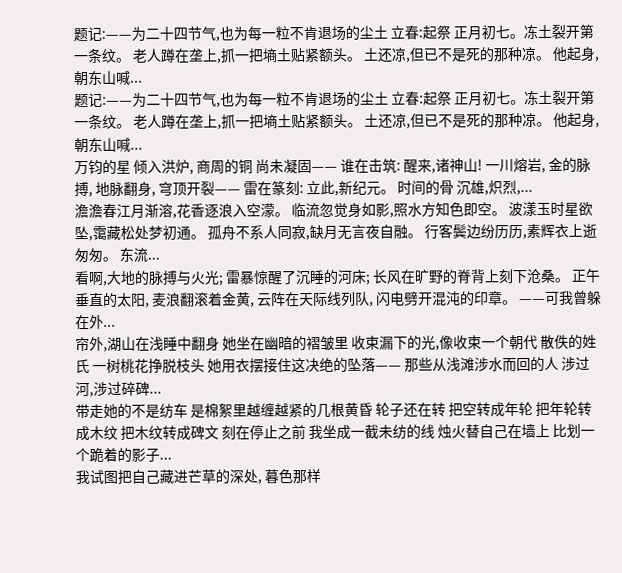题记:——为二十四节气,也为每一粒不肯退场的尘土 立春:起祭 正月初七。冻土裂开第一条纹。 老人蹲在垄上,抓一把墒土贴紧额头。 土还凉,但已不是死的那种凉。 他起身,朝东山喊...
题记:——为二十四节气,也为每一粒不肯退场的尘土 立春:起祭 正月初七。冻土裂开第一条纹。 老人蹲在垄上,抓一把墒土贴紧额头。 土还凉,但已不是死的那种凉。 他起身,朝东山喊...
万钧的星 倾入洪炉, 商周的铜 尚未凝固—— 谁在击筑: 醒来,诸神山! 一川熔岩, 金的脉搏, 地脉翻身, 穹顶开裂—— 雷在篆刻: 立此,新纪元。 时间的骨 沉雄,炽烈,...
澹澹春江月渐溶,花香逐浪入空濛。 临流忽觉身如影,照水方知色即空。 波漾玉时星欲坠,霭藏松处梦初通。 孤舟不系人同寂,缺月无言夜自融。 行客鬓边纷历历,素辉衣上逝匆匆。 东流...
看啊,大地的脉搏与火光; 雷暴惊醒了沉睡的河床; 长风在旷野的脊背上刻下沧桑。 正午垂直的太阳, 麦浪翻滚着金黄, 云阵在天际线列队, 闪电劈开混沌的印章。 ——可我曾躲在外...
帘外,湖山在浅睡中翻身 她坐在幽暗的褶皱里 收束漏下的光,像收束一个朝代 散佚的姓氏 一树桃花挣脱枝头 她用衣摆接住这决绝的坠落—— 那些从浅滩涉水而回的人 涉过河,涉过碎碑...
带走她的不是纺车 是棉絮里越缠越紧的几根黄昏 轮子还在转 把空转成年轮 把年轮转成木纹 把木纹转成碑文 刻在停止之前 我坐成一截未纺的线 烛火替自己在墙上 比划一个跪着的影子...
我试图把自己藏进芒草的深处, 暮色那样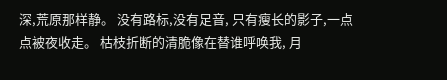深,荒原那样静。 没有路标,没有足音, 只有瘦长的影子,一点点被夜收走。 枯枝折断的清脆像在替谁呼唤我, 月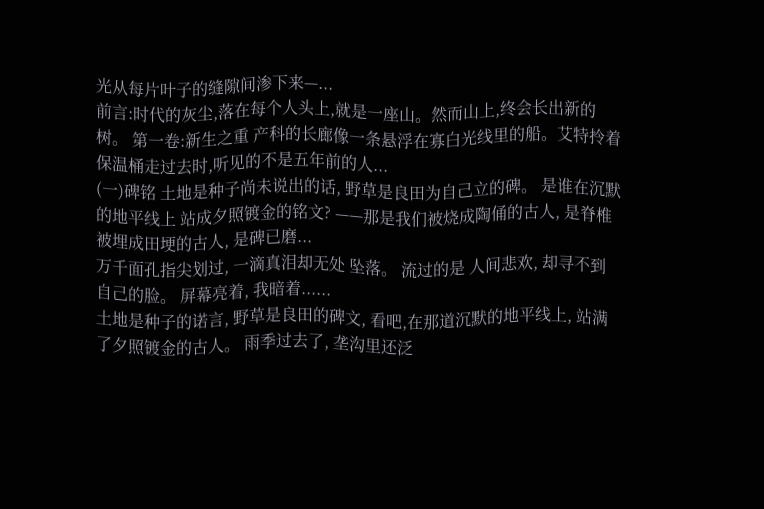光从每片叶子的缝隙间渗下来—...
前言:时代的灰尘,落在每个人头上,就是一座山。然而山上,终会长出新的树。 第一卷:新生之重 产科的长廊像一条悬浮在寡白光线里的船。艾特拎着保温桶走过去时,听见的不是五年前的人...
(一)碑铭 土地是种子尚未说出的话, 野草是良田为自己立的碑。 是谁在沉默的地平线上 站成夕照镀金的铭文? ——那是我们被烧成陶俑的古人, 是脊椎被埋成田埂的古人, 是碑已磨...
万千面孔指尖划过, 一滴真泪却无处 坠落。 流过的是 人间悲欢, 却寻不到自己的脸。 屏幕亮着, 我暗着......
土地是种子的诺言, 野草是良田的碑文, 看吧,在那道沉默的地平线上, 站满了夕照镀金的古人。 雨季过去了, 垄沟里还泛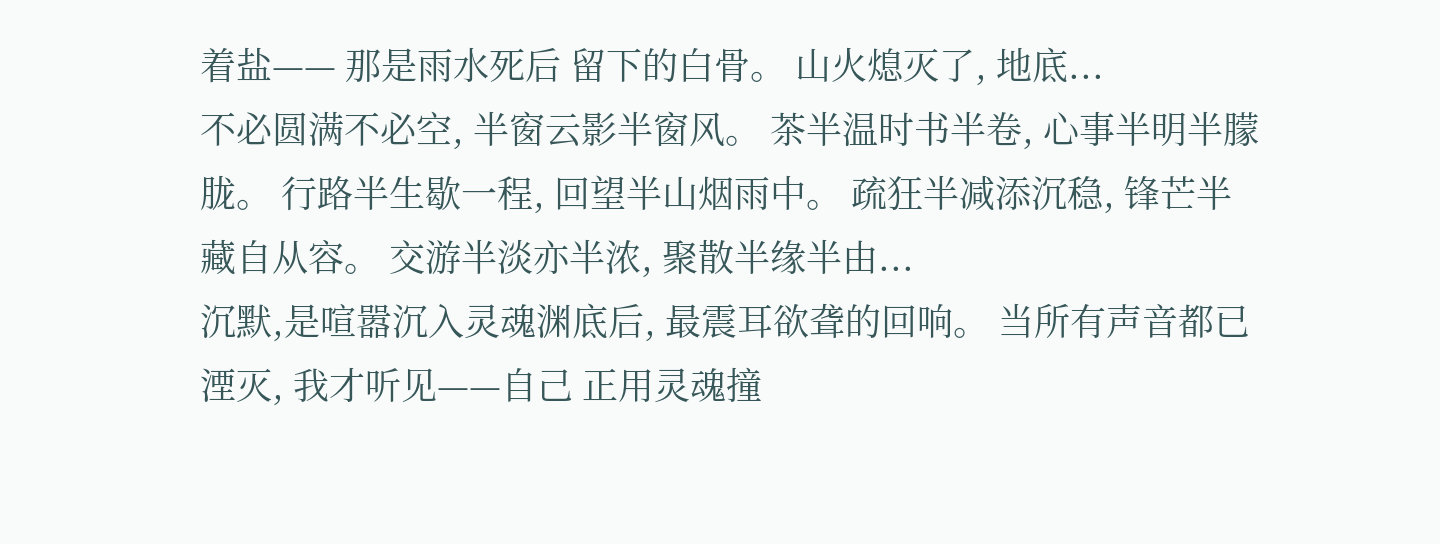着盐—— 那是雨水死后 留下的白骨。 山火熄灭了, 地底...
不必圆满不必空, 半窗云影半窗风。 茶半温时书半卷, 心事半明半朦胧。 行路半生歇一程, 回望半山烟雨中。 疏狂半减添沉稳, 锋芒半藏自从容。 交游半淡亦半浓, 聚散半缘半由...
沉默,是喧嚣沉入灵魂渊底后, 最震耳欲聋的回响。 当所有声音都已湮灭, 我才听见——自己 正用灵魂撞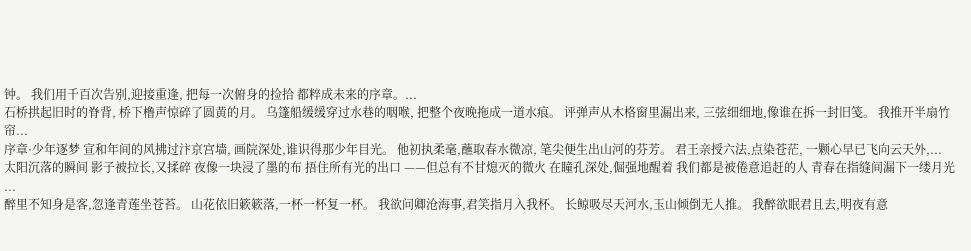钟。 我们用千百次告别,迎接重逢, 把每一次俯身的捡拾 都粹成未来的序章。...
石桥拱起旧时的脊背, 桥下橹声惊碎了圆黄的月。 乌篷船缓缓穿过水巷的咽喉, 把整个夜晚拖成一道水痕。 评弹声从木格窗里漏出来, 三弦细细地,像谁在拆一封旧笺。 我推开半扇竹帘...
序章·少年逐梦 宣和年间的风拂过汴京宫墙, 画院深处,谁识得那少年目光。 他初执柔毫,蘸取春水微凉, 笔尖便生出山河的芬芳。 君王亲授六法,点染苍茫, 一颗心早已飞向云天外,...
太阳沉落的瞬间 影子被拉长,又揉碎 夜像一块浸了墨的布 捂住所有光的出口 ——但总有不甘熄灭的微火 在瞳孔深处,倔强地醒着 我们都是被倦意追赶的人 青春在指缝间漏下一缕月光 ...
醉里不知身是客,忽逢青莲坐苍苔。 山花依旧簌簌落,一杯一杯复一杯。 我欲问卿沧海事,君笑指月入我杯。 长鲸吸尽天河水,玉山倾倒无人推。 我醉欲眠君且去,明夜有意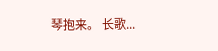琴抱来。 长歌...